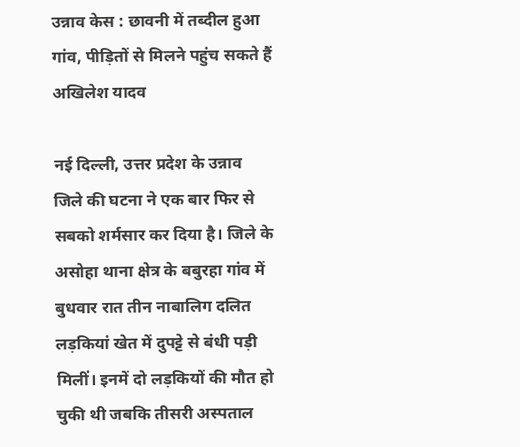उन्नाव केस : छावनी में तब्दील हुआ गांव, पीड़ितों से मिलने पहुंच सकते हैं अखिलेश यादव

नई दिल्ली, उत्तर प्रदेश के उन्नाव जिले की घटना ने एक बार फिर से सबको शर्मसार कर दिया है। जिले के असोहा थाना क्षेत्र के बबुरहा गांव में बुधवार रात तीन नाबालिग दलित लड़कियां खेत में दुपट्टे से बंधी पड़ी मिलीं। इनमें दो लड़कियों की मौत हो चुकी थी जबकि तीसरी अस्पताल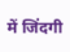में जिंदगी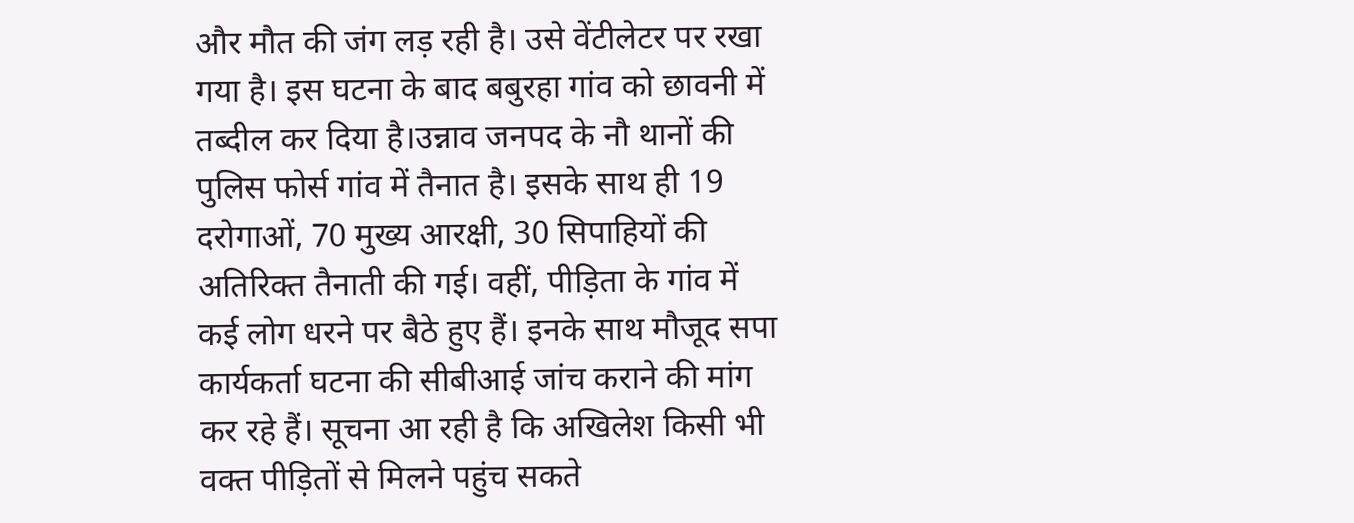और मौत की जंग लड़ रही है। उसे वेंटीलेटर पर रखा गया है। इस घटना के बाद बबुरहा गांव को छावनी में तब्दील कर दिया है।उन्नाव जनपद के नौ थानों की पुलिस फोर्स गांव में तैनात है। इसके साथ ही 19 दरोगाओं, 70 मुख्य आरक्षी, 30 सिपाहियों की अतिरिक्त तैनाती की गई। वहीं, पीड़िता के गांव में कई लोग धरने पर बैठे हुए हैं। इनके साथ मौजूद सपा कार्यकर्ता घटना की सीबीआई जांच कराने की मांग कर रहे हैं। सूचना आ रही है कि अखिलेश किसी भी वक्त पीड़ितों से मिलने पहुंच सकते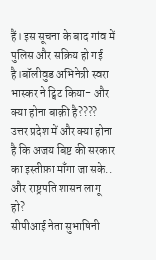हैं। इस सूचना के बाद गांव में पुलिस और सक्रिय हो गई है।बॉलीवुड अभिनेत्री स्वरा भास्कर ने ट्विट किया- और क्या होना बाक़ी है???? उत्तर प्रदेश में और क्या होना है कि अजय बिष्ट की सरकार का इस्तीफ़ा माँगा जा सके.. और राष्ट्रपति शासन लागू हो?
सीपीआई नेता सुभाषिनी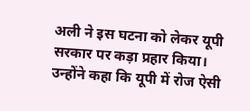अली ने इस घटना को लेकर यूपी सरकार पर कड़ा प्रहार किया। उन्होंने कहा कि यूपी में रोज ऐसी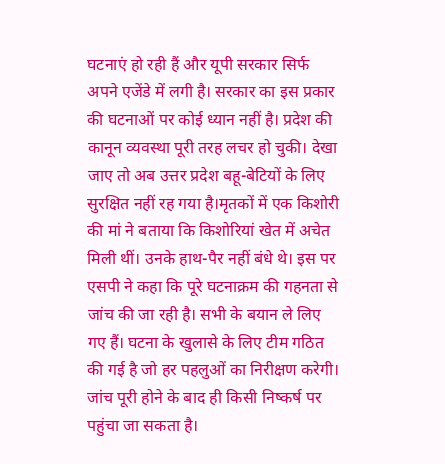घटनाएं हो रही हैं और यूपी सरकार सिर्फ अपने एजेंडे में लगी है। सरकार का इस प्रकार की घटनाओं पर कोई ध्यान नहीं है। प्रदेश की कानून व्यवस्था पूरी तरह लचर हो चुकी। देखा जाए तो अब उत्तर प्रदेश बहू-बेटियों के लिए सुरक्षित नहीं रह गया है।मृतकों में एक किशोरी की मां ने बताया कि किशोरियां खेत में अचेत मिली थीं। उनके हाथ-पैर नहीं बंधे थे। इस पर एसपी ने कहा कि पूरे घटनाक्रम की गहनता से जांच की जा रही है। सभी के बयान ले लिए गए हैं। घटना के खुलासे के लिए टीम गठित की गई है जो हर पहलुओं का निरीक्षण करेगी। जांच पूरी होने के बाद ही किसी निष्कर्ष पर पहुंचा जा सकता है।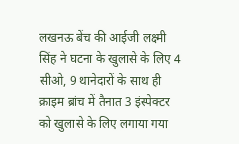लखनऊ बेंच की आईजी लक्ष्मी सिंह ने घटना के खुलासे के लिए 4 सीओ, 9 थानेदारों के साथ ही क्राइम ब्रांच में तैनात 3 इंस्पेक्टर को खुलासे के लिए लगाया गया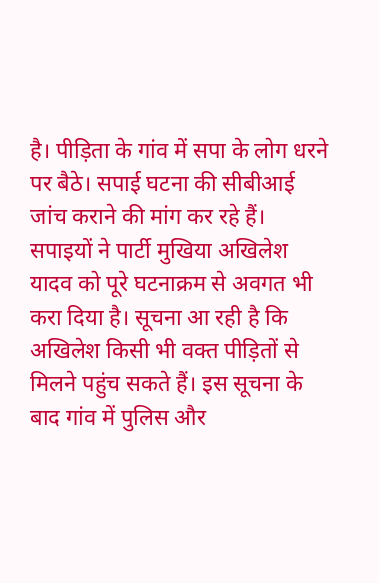है। पीड़िता के गांव में सपा के लोग धरने पर बैठे। सपाई घटना की सीबीआई जांच कराने की मांग कर रहे हैं। सपाइयों ने पार्टी मुखिया अखिलेश यादव को पूरे घटनाक्रम से अवगत भी करा दिया है। सूचना आ रही है कि अखिलेश किसी भी वक्त पीड़ितों से मिलने पहुंच सकते हैं। इस सूचना के बाद गांव में पुलिस और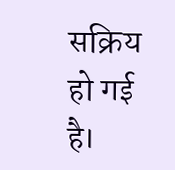सक्रिय हो गई है।